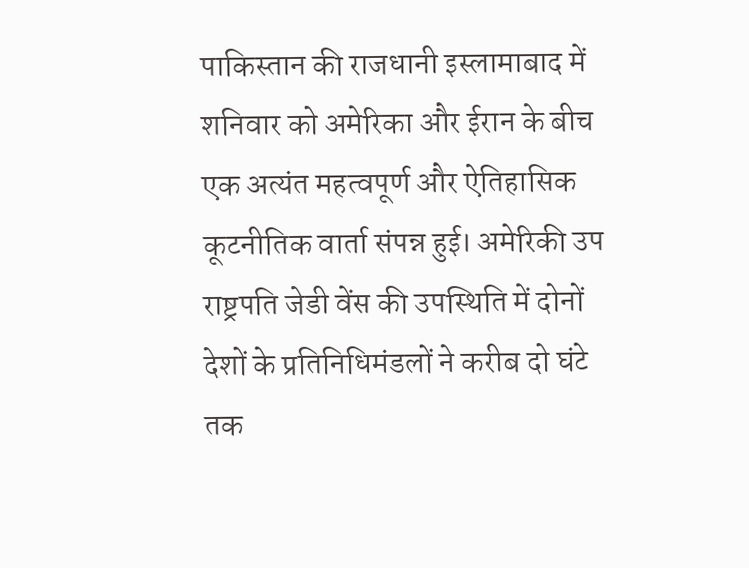पाकिस्तान की राजधानी इस्लामाबाद में शनिवार को अमेरिका और ईरान के बीच एक अत्यंत महत्वपूर्ण और ऐतिहासिक कूटनीतिक वार्ता संपन्न हुई। अमेरिकी उप राष्ट्रपति जेडी वेंस की उपस्थिति में दोनों देशों के प्रतिनिधिमंडलों ने करीब दो घंटे तक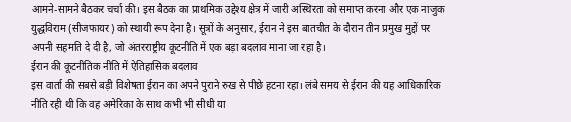आमने-सामने बैठकर चर्चा की। इस बैठक का प्राथमिक उद्देश्य क्षेत्र में जारी अस्थिरता को समाप्त करना और एक नाजुक युद्धविराम (सीजफायर) को स्थायी रूप देना है। सूत्रों के अनुसार, ईरान ने इस बातचीत के दौरान तीन प्रमुख मुद्दों पर अपनी सहमति दे दी है, जो अंतरराष्ट्रीय कूटनीति में एक बड़ा बदलाव माना जा रहा है।
ईरान की कूटनीतिक नीति में ऐतिहासिक बदलाव
इस वार्ता की सबसे बड़ी विशेषता ईरान का अपने पुराने रुख से पीछे हटना रहा। लंबे समय से ईरान की यह आधिकारिक नीति रही थी कि वह अमेरिका के साथ कभी भी सीधी या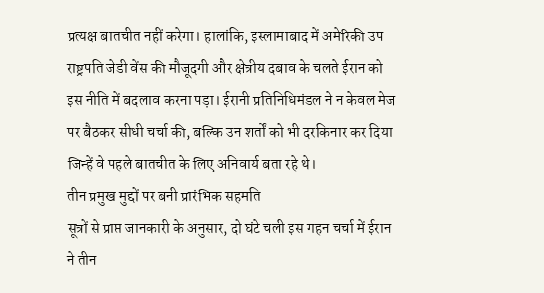प्रत्यक्ष बातचीत नहीं करेगा। हालांकि, इस्लामाबाद में अमेरिकी उप राष्ट्रपति जेडी वेंस की मौजूदगी और क्षेत्रीय दबाव के चलते ईरान को इस नीति में बदलाव करना पड़ा। ईरानी प्रतिनिधिमंडल ने न केवल मेज पर बैठकर सीधी चर्चा की, बल्कि उन शर्तों को भी दरकिनार कर दिया जिन्हें वे पहले बातचीत के लिए अनिवार्य बता रहे थे।
तीन प्रमुख मुद्दों पर बनी प्रारंभिक सहमति
सूत्रों से प्राप्त जानकारी के अनुसार, दो घंटे चली इस गहन चर्चा में ईरान ने तीन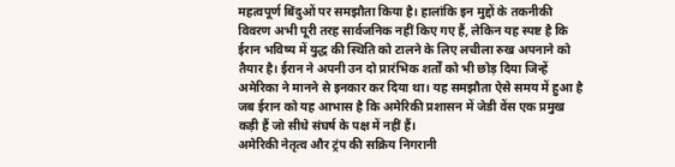महत्वपूर्ण बिंदुओं पर समझौता किया है। हालांकि इन मुद्दों के तकनीकी विवरण अभी पूरी तरह सार्वजनिक नहीं किए गए हैं, लेकिन यह स्पष्ट है कि ईरान भविष्य में युद्ध की स्थिति को टालने के लिए लचीला रुख अपनाने को तैयार है। ईरान ने अपनी उन दो प्रारंभिक शर्तों को भी छोड़ दिया जिन्हें अमेरिका ने मानने से इनकार कर दिया था। यह समझौता ऐसे समय में हुआ है जब ईरान को यह आभास है कि अमेरिकी प्रशासन में जेडी वेंस एक प्रमुख कड़ी हैं जो सीधे संघर्ष के पक्ष में नहीं हैं।
अमेरिकी नेतृत्व और ट्रंप की सक्रिय निगरानी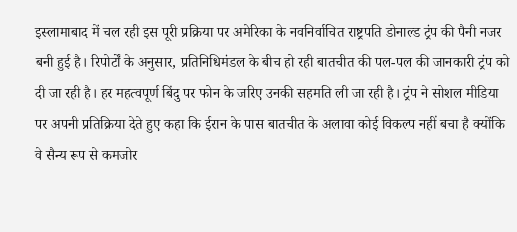इस्लामाबाद में चल रही इस पूरी प्रक्रिया पर अमेरिका के नवनिर्वाचित राष्ट्रपति डोनाल्ड ट्रंप की पैनी नजर बनी हुई है। रिपोर्टों के अनुसार, प्रतिनिधिमंडल के बीच हो रही बातचीत की पल-पल की जानकारी ट्रंप को दी जा रही है। हर महत्वपूर्ण बिंदु पर फोन के जरिए उनकी सहमति ली जा रही है। ट्रंप ने सोशल मीडिया पर अपनी प्रतिक्रिया देते हुए कहा कि ईरान के पास बातचीत के अलावा कोई विकल्प नहीं बचा है क्योंकि वे सैन्य रूप से कमजोर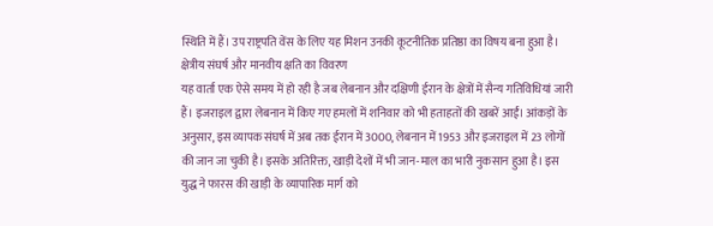स्थिति में हैं। उप राष्ट्रपति वेंस के लिए यह मिशन उनकी कूटनीतिक प्रतिष्ठा का विषय बना हुआ है।
क्षेत्रीय संघर्ष और मानवीय क्षति का विवरण
यह वार्ता एक ऐसे समय में हो रही है जब लेबनान और दक्षिणी ईरान के क्षेत्रों में सैन्य गतिविधियां जारी हैं। इजराइल द्वारा लेबनान में किए गए हमलों में शनिवार को भी हताहतों की खबरें आईं। आंकड़ों के अनुसार, इस व्यापक संघर्ष में अब तक ईरान में 3000, लेबनान में 1953 और इजराइल में 23 लोगों की जान जा चुकी है। इसके अतिरिक्त, खाड़ी देशों में भी जान-माल का भारी नुकसान हुआ है। इस युद्ध ने फारस की खाड़ी के व्यापारिक मार्ग को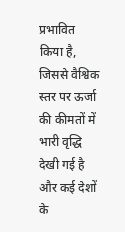प्रभावित किया है, जिससे वैश्विक स्तर पर ऊर्जा की कीमतों में भारी वृद्धि देखी गई है और कई देशों के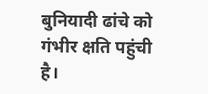बुनियादी ढांचे को गंभीर क्षति पहुंची है।